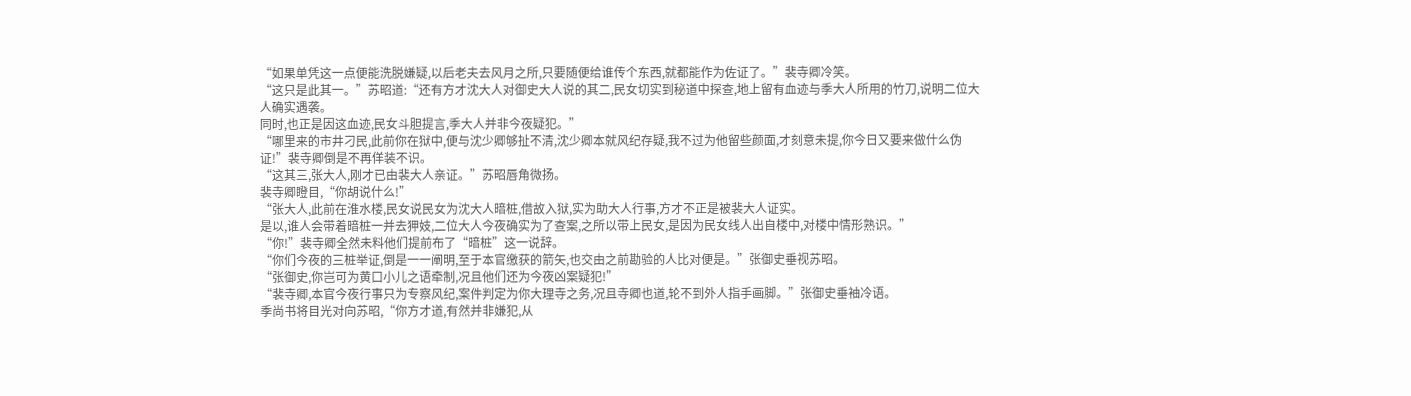“如果单凭这一点便能洗脱嫌疑,以后老夫去风月之所,只要随便给谁传个东西,就都能作为佐证了。”裴寺卿冷笑。
“这只是此其一。”苏昭道:“还有方才沈大人对御史大人说的其二,民女切实到秘道中探查,地上留有血迹与季大人所用的竹刀,说明二位大人确实遇袭。
同时,也正是因这血迹,民女斗胆提言,季大人并非今夜疑犯。”
“哪里来的市井刁民,此前你在狱中,便与沈少卿够扯不清,沈少卿本就风纪存疑,我不过为他留些颜面,才刻意未提,你今日又要来做什么伪证!”裴寺卿倒是不再佯装不识。
“这其三,张大人,刚才已由裴大人亲证。”苏昭唇角微扬。
裴寺卿瞪目,“你胡说什么!”
“张大人,此前在淮水楼,民女说民女为沈大人暗桩,借故入狱,实为助大人行事,方才不正是被裴大人证实。
是以,谁人会带着暗桩一并去狎妓,二位大人今夜确实为了查案,之所以带上民女,是因为民女线人出自楼中,对楼中情形熟识。”
“你!”裴寺卿全然未料他们提前布了“暗桩”这一说辞。
“你们今夜的三桩举证,倒是一一阐明,至于本官缴获的箭矢,也交由之前勘验的人比对便是。”张御史垂视苏昭。
“张御史,你岂可为黄口小儿之语牵制,况且他们还为今夜凶案疑犯!”
“裴寺卿,本官今夜行事只为专察风纪,案件判定为你大理寺之务,况且寺卿也道,轮不到外人指手画脚。”张御史垂袖冷语。
季尚书将目光对向苏昭,“你方才道,有然并非嫌犯,从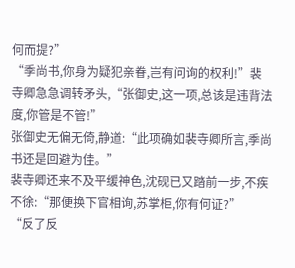何而提?”
“季尚书,你身为疑犯亲眷,岂有问询的权利!”裴寺卿急急调转矛头,“张御史,这一项,总该是违背法度,你管是不管!”
张御史无偏无倚,静道:“此项确如裴寺卿所言,季尚书还是回避为佳。”
裴寺卿还来不及平缓神色,沈砚已又踏前一步,不疾不徐:“那便换下官相询,苏掌柜,你有何证?”
“反了反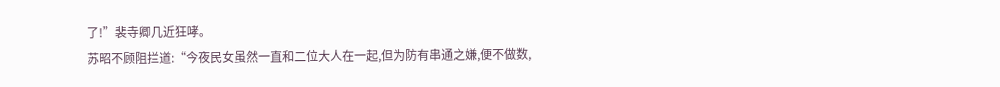了!”裴寺卿几近狂哮。
苏昭不顾阻拦道:“今夜民女虽然一直和二位大人在一起,但为防有串通之嫌,便不做数,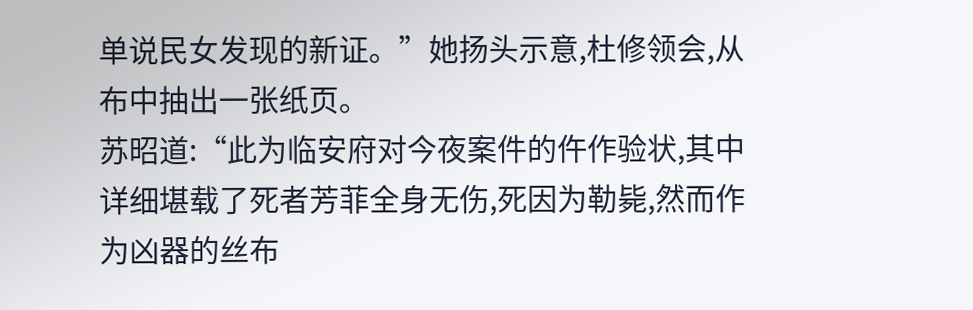单说民女发现的新证。”她扬头示意,杜修领会,从布中抽出一张纸页。
苏昭道:“此为临安府对今夜案件的仵作验状,其中详细堪载了死者芳菲全身无伤,死因为勒毙,然而作为凶器的丝布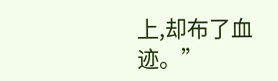上,却布了血迹。”